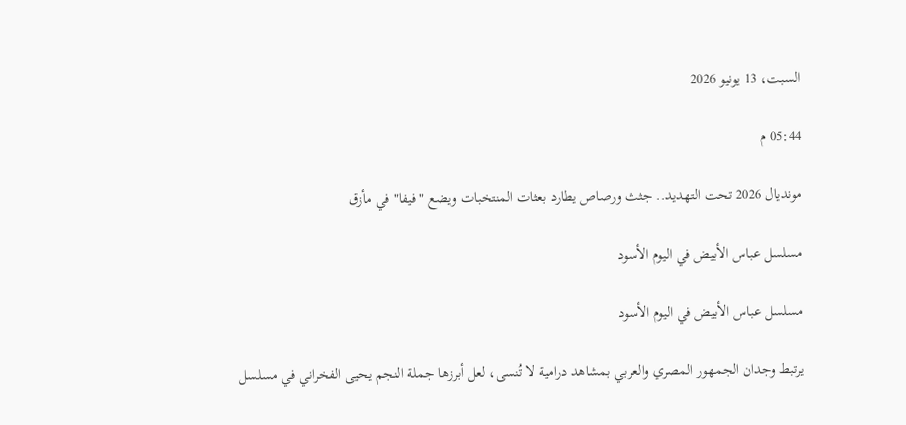السبت، 13 يونيو 2026

05:44 م

مونديال 2026 تحت التهديد.. جثث ورصاص يطارد بعثات المنتخبات ويضع "فيفا" في مأزق

مسلسل عباس الأبيض في اليوم الأسود

مسلسل عباس الأبيض في اليوم الأسود

يرتبط وجدان الجمهور المصري والعربي بمشاهد درامية لا تُنسى، لعل أبرزها جملة النجم يحيى الفخراني في مسلسل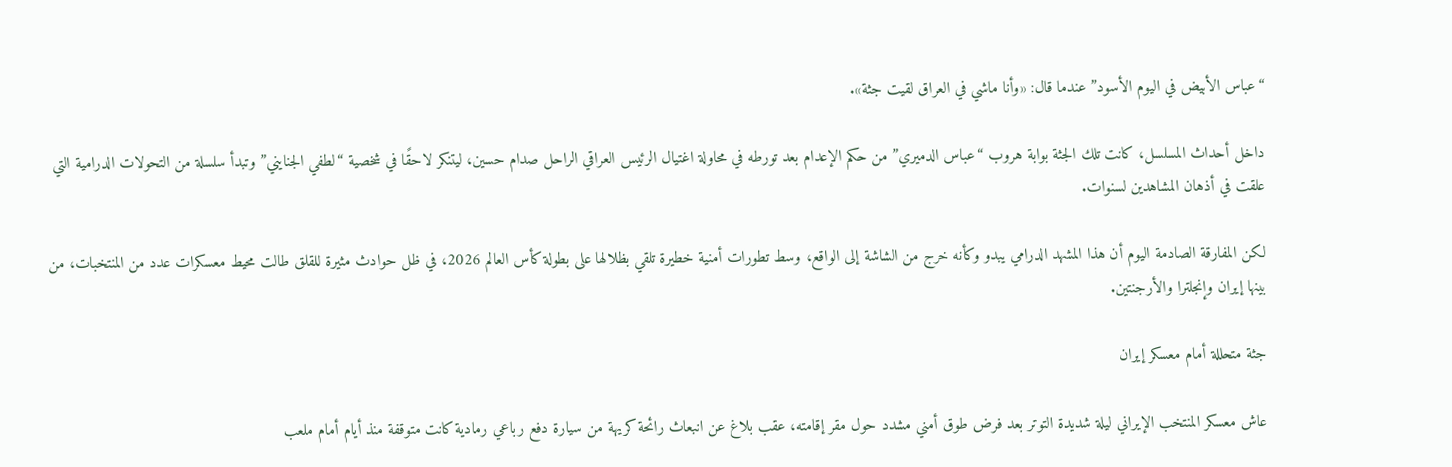“عباس الأبيض في اليوم الأسود” عندما قال: «وأنا ماشي في العراق لقيت جثة».

داخل أحداث المسلسل، كانت تلك الجثة بوابة هروب “عباس الدميري” من حكم الإعدام بعد تورطه في محاولة اغتيال الرئيس العراقي الراحل صدام حسين، ليتنكر لاحقًا في شخصية “لطفي الجنايني” وتبدأ سلسلة من التحولات الدرامية التي علقت في أذهان المشاهدين لسنوات.

لكن المفارقة الصادمة اليوم أن هذا المشهد الدرامي يبدو وكأنه خرج من الشاشة إلى الواقع، وسط تطورات أمنية خطيرة تلقي بظلالها على بطولة كأس العالم 2026، في ظل حوادث مثيرة للقلق طالت محيط معسكرات عدد من المنتخبات، من بينها إيران وإنجلترا والأرجنتين.

جثة متحللة أمام معسكر إيران

عاش معسكر المنتخب الإيراني ليلة شديدة التوتر بعد فرض طوق أمني مشدد حول مقر إقامته، عقب بلاغ عن انبعاث رائحة كريهة من سيارة دفع رباعي رمادية كانت متوقفة منذ أيام أمام ملعب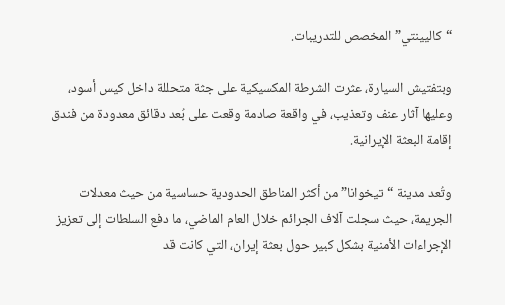“كاليينتي” المخصص للتدريبات.

وبتفتيش السيارة، عثرت الشرطة المكسيكية على جثة متحللة داخل كيس أسود، وعليها آثار عنف وتعذيب، في واقعة صادمة وقعت على بُعد دقائق معدودة من فندق إقامة البعثة الإيرانية.

وتُعد مدينة “تيخوانا” من أكثر المناطق الحدودية حساسية من حيث معدلات الجريمة، حيث سجلت آلاف الجرائم خلال العام الماضي، ما دفع السلطات إلى تعزيز الإجراءات الأمنية بشكل كبير حول بعثة إيران، التي كانت قد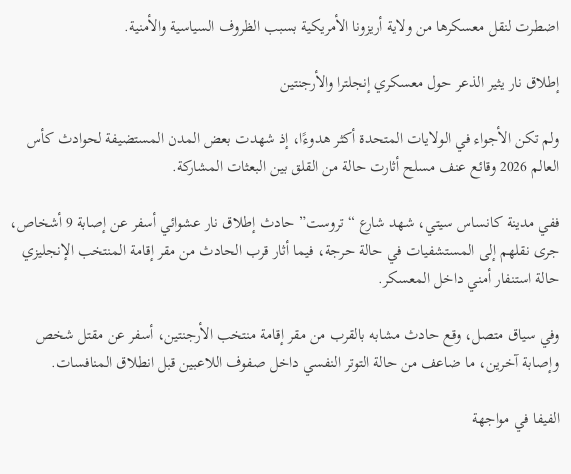اضطرت لنقل معسكرها من ولاية أريزونا الأمريكية بسبب الظروف السياسية والأمنية.

إطلاق نار يثير الذعر حول معسكري إنجلترا والأرجنتين

ولم تكن الأجواء في الولايات المتحدة أكثر هدوءًا، إذ شهدت بعض المدن المستضيفة لحوادث كأس العالم 2026 وقائع عنف مسلح أثارت حالة من القلق بين البعثات المشاركة.

ففي مدينة كانساس سيتي، شهد شارع “تروست” حادث إطلاق نار عشوائي أسفر عن إصابة 9 أشخاص، جرى نقلهم إلى المستشفيات في حالة حرجة، فيما أثار قرب الحادث من مقر إقامة المنتخب الإنجليزي حالة استنفار أمني داخل المعسكر.

وفي سياق متصل، وقع حادث مشابه بالقرب من مقر إقامة منتخب الأرجنتين، أسفر عن مقتل شخص وإصابة آخرين، ما ضاعف من حالة التوتر النفسي داخل صفوف اللاعبين قبل انطلاق المنافسات.

الفيفا في مواجهة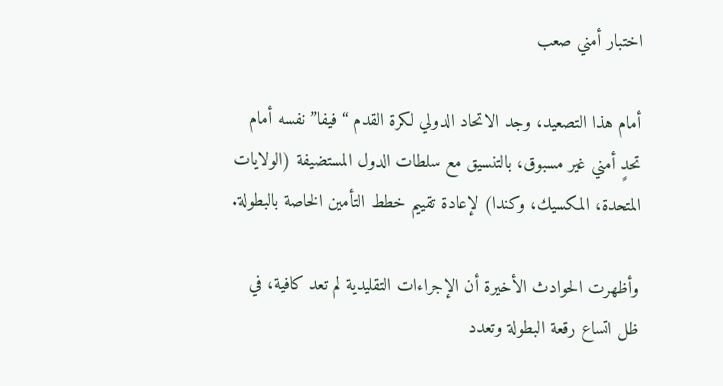اختبار أمني صعب

أمام هذا التصعيد، وجد الاتحاد الدولي لكرة القدم “فيفا” نفسه أمام تحدٍ أمني غير مسبوق، بالتنسيق مع سلطات الدول المستضيفة (الولايات المتحدة، المكسيك، وكندا) لإعادة تقييم خطط التأمين الخاصة بالبطولة.

وأظهرت الحوادث الأخيرة أن الإجراءات التقليدية لم تعد كافية، في ظل اتساع رقعة البطولة وتعدد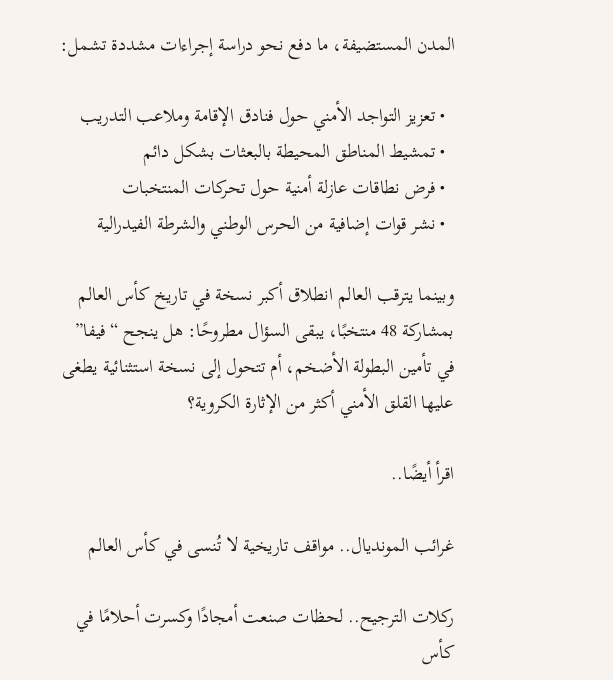المدن المستضيفة، ما دفع نحو دراسة إجراءات مشددة تشمل:

  • تعزيز التواجد الأمني حول فنادق الإقامة وملاعب التدريب
  • تمشيط المناطق المحيطة بالبعثات بشكل دائم
  • فرض نطاقات عازلة أمنية حول تحركات المنتخبات
  • نشر قوات إضافية من الحرس الوطني والشرطة الفيدرالية

وبينما يترقب العالم انطلاق أكبر نسخة في تاريخ كأس العالم بمشاركة 48 منتخبًا، يبقى السؤال مطروحًا: هل ينجح “فيفا” في تأمين البطولة الأضخم، أم تتحول إلى نسخة استثنائية يطغى عليها القلق الأمني أكثر من الإثارة الكروية؟

اقرأ أيضًا..

غرائب المونديال.. مواقف تاريخية لا تُنسى في كأس العالم

ركلات الترجيح.. لحظات صنعت أمجادًا وكسرت أحلامًا في كأس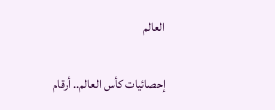العالم

إحصائيات كأس العالم.. أرقام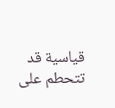قياسية قد تتحطم على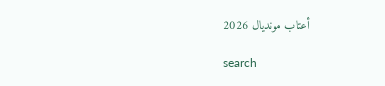أعتاب مونديال 2026

search